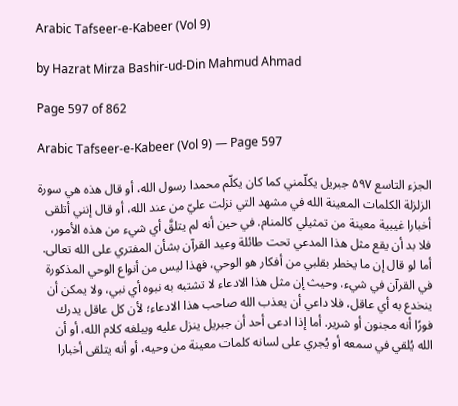Arabic Tafseer-e-Kabeer (Vol 9)

by Hazrat Mirza Bashir-ud-Din Mahmud Ahmad

Page 597 of 862

Arabic Tafseer-e-Kabeer (Vol 9) — Page 597

الجزء التاسع ۵۹۷ جبريل يكلّمني كما كان يكلّم محمدا رسول الله، أو قال هذه هي سورة الزلزلة الكلمات المعينة الله في مشهد التي نزلت عليّ من عند الله، أو قال إنني أتلقى أخبارا غيبية معينة من تمثيلي كالمنام. في حين أنه لم يتلقَّ أي شيء من هذه الأمور، فلا بد أن يقع مثل هذا المدعي تحت طائلة وعيد القرآن بشأن المفتري على الله تعالى. أما لو قال إن ما يخطر بقلبي من أفكار هو الوحي، فهذا ليس من أنواع الوحي المذكورة في القرآن في شيء. وحيث إن مثل هذا الادعاء لا تشتبه به نبوه أي نبي، ولا يمكن أن ينخدع به أي عاقل، فلا داعي أن يعذب الله صاحب هذا الادعاء؛ لأن كل عاقل يدرك فورًا أنه مجنون أو شرير. أما إذا ادعى أحد أن جبريل ينزل عليه ويبلغه کلام الله، أو أن الله يُلقي في سمعه أو يُجري على لسانه كلمات معينة من وحيه، أو أنه يتلقى أخبارا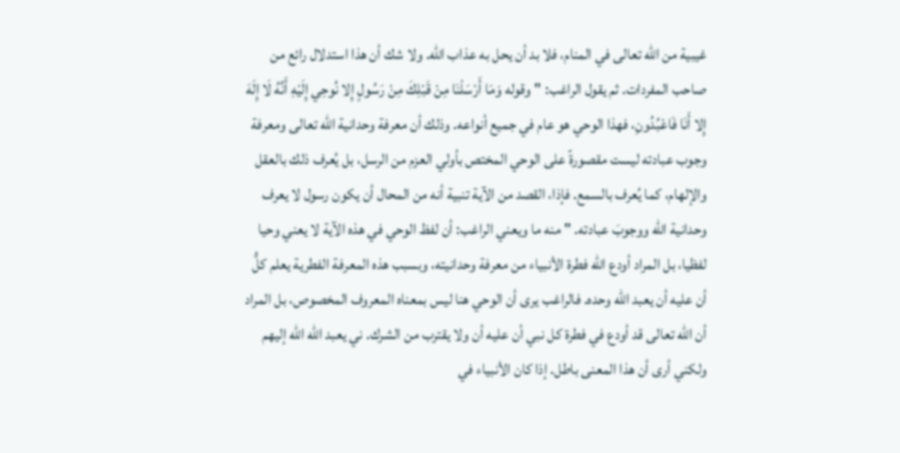غيبية من الله تعالى في المنام، فلا بد أن يحل به عذاب الله. ولا شك أن هذا استدلال رائع من صاحب المفردات. ثم يقول الراغب: "وقوله وَمَا أَرْسَلْنَا مِنْ قَبْلِكَ مِنْ رَسُولٍ إِلا نُوحِي إِلَيْهِ أَنَّهُ لَا إِلَهَ إِلا أَنَا فَاعْبُدُونِ، فهذا الوحي هو عام في جميع أنواعه. وذلك أن معرفة وحدانية الله تعالى ومعرفة وجوب عبادته ليست مقصورةً على الوحي المختص بأولي العزم من الرسل، بل يُعرف ذلك بالعقل والإلهام، كما يُعرف بالسمع. فإذا، القصد من الآية تنبية أنه من المحال أن يكون رسول لا يعرف وحدانية الله ووجوبَ عبادته. " منه ما ويعني الراغب: أن لفظ الوحي في هذه الآية لا يعني وحيا لفظيا، بل المراد أودع الله فطرة الأنبياء من معرفة وحدانيته، وبسبب هذه المعرفة الفطرية يعلم كلُّ أن عليه أن يعبد الله وحده. فالراغب يرى أن الوحي هنا ليس بمعناه المعروف المخصوص، بل المراد أن الله تعالى قد أودع في فطرة كل نبي أن عليه أن ولا يقترب من الشرك. ني يعبد الله الله إليهم ولكني أرى أن هذا المعنى باطل. إذا كان الأنبياء في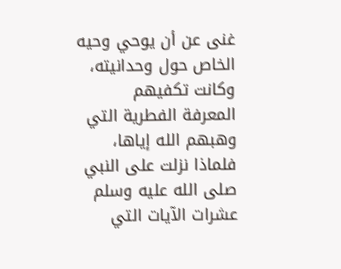غنى عن أن يوحي وحيه الخاص حول وحدانيته، وكانت تكفيهم المعرفة الفطرية التي وهبهم الله إياها، فلماذا نزلت على النبي صلى الله عليه وسلم عشرات الآيات التي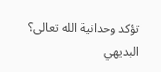تؤكد وحدانية الله تعالى؟ البديهي